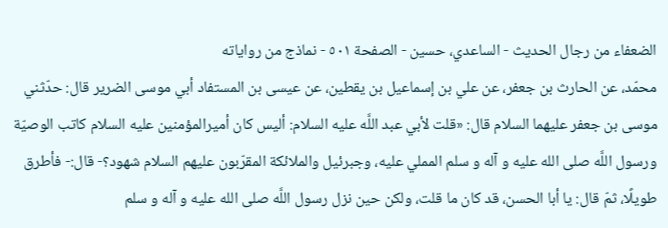الضعفاء من رجال الحديث - الساعدي، حسين - الصفحة ٥٠١ - نماذج من رواياته
محمّد، عن الحارث بن جعفر، عن علي بن إسماعيل بن يقطين، عن عيسى بن المستفاد أبي موسى الضرير قال: حدّثني موسى بن جعفر عليهما السلام قال: «قلت لأبي عبد اللَّه عليه السلام: أليس كان أميرالمؤمنين عليه السلام كاتب الوصيّة ورسول اللَّه صلى الله عليه و آله و سلم المملي عليه، وجبرئيل والملائكة المقرّبون عليهم السلام شهود؟- قال:- فأطرق طويلًا، ثمّ قال: يا أبا الحسن، قد كان ما قلت، ولكن حين نزل رسول اللَّه صلى الله عليه و آله و سلم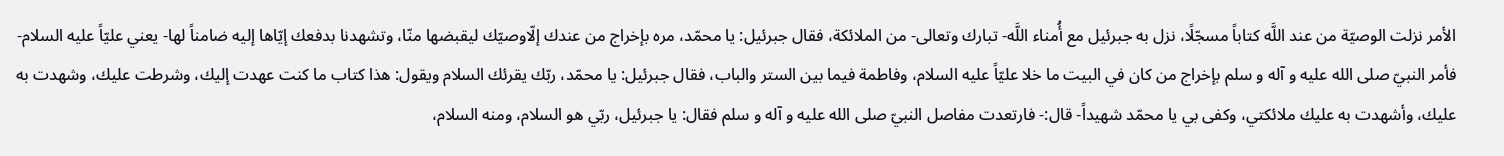الأمر نزلت الوصيّة من عند اللَّه كتاباً مسجّلًا، نزل به جبرئيل مع أُمناء اللَّه- تبارك وتعالى- من الملائكة، فقال جبرئيل: يا محمّد، مره بإخراج من عندك إلّاوصيّك ليقبضها منّا، وتشهدنا بدفعك إيّاها إليه ضامناً لها- يعني عليّاً عليه السلام- فأمر النبيّ صلى الله عليه و آله و سلم بإخراج من كان في البيت ما خلا عليّاً عليه السلام، وفاطمة فيما بين الستر والباب، فقال جبرئيل: يا محمّد، ربّك يقرئك السلام ويقول: هذا كتاب ما كنت عهدت إليك، وشرطت عليك، وشهدت به عليك، وأشهدت به عليك ملائكتي، وكفى بي يا محمّد شهيداً- قال:- فارتعدت مفاصل النبيّ صلى الله عليه و آله و سلم فقال: يا جبرئيل، ربّي هو السلام، ومنه السلام،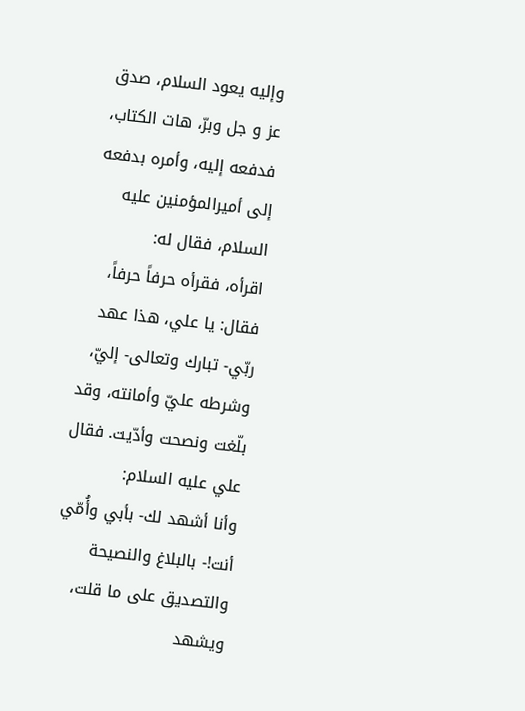وإليه يعود السلام، صدق عز و جل وبرّ، هات الكتاب، فدفعه إليه، وأمره بدفعه إلى أميرالمؤمنين عليه السلام، فقال له:
اقرأه، فقرأه حرفاً حرفاً، فقال: يا علي، هذا عهد ربّي- تبارك وتعالى- إليّ، وشرطه عليّ وأمانته، وقد بلّغت ونصحت وأدّيت. فقال علي عليه السلام:
وأنا أشهد لك- بأبي وأُمّي أنت!- بالبلاغ والنصيحة والتصديق على ما قلت، ويشهد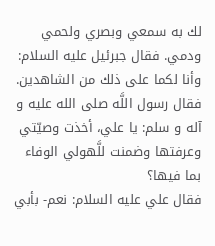لك به سمعي وبصري ولحمي ودمي. فقال جبرئيل عليه السلام: وأنا لكما على ذلك من الشاهدين. فقال رسول اللَّه صلى الله عليه و آله و سلم: يا علي، أخذت وصيّتي وعرفتها وضمنت للَّهولي الوفاء بما فيها؟
فقال علي عليه السلام: نعم- بأبي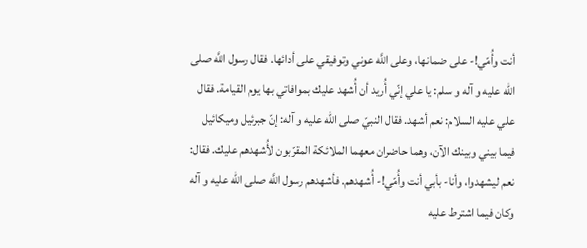أنت وأُمّي!- على ضمانها، وعلى اللَّه عوني وتوفيقي على أدائها. فقال رسول اللَّه صلى الله عليه و آله و سلم: يا علي إنّي أُريد أن أُشهد عليك بموافاتي بها يوم القيامة. فقال علي عليه السلام: نعم أشهد. فقال النبيّ صلى الله عليه و آله: إنّ جبرئيل وميكائيل فيما بيني وبينك الآن، وهما حاضران معهما الملائكة المقرّبون لأُشهدهم عليك. فقال: نعم ليشهدوا، وأنا- بأبي أنت وأُمّي!- أُشهدهم. فأشهدهم رسول اللَّه صلى الله عليه و آله وكان فيما اشترط عليه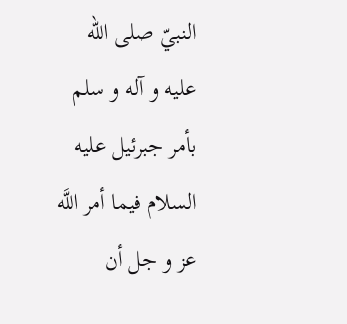النبيّ صلى الله عليه و آله و سلم بأمر جبرئيل عليه السلام فيما أمر اللَّه عز و جل أن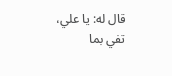قال له: يا علي، تفي بما